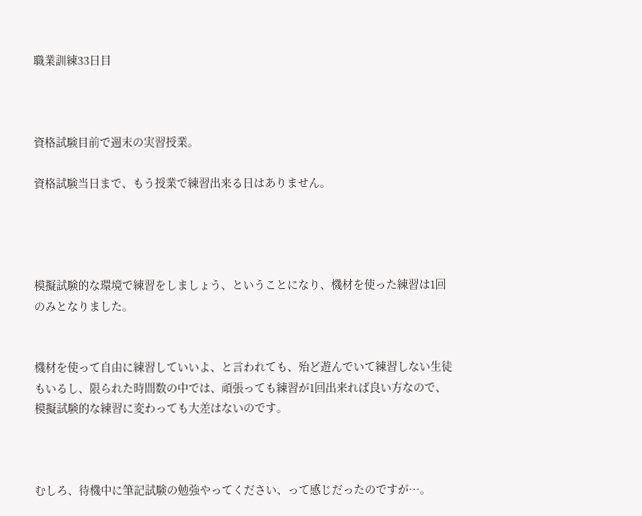職業訓練33日目



資格試験目前で週末の実習授業。

資格試験当日まで、もう授業で練習出来る日はありません。




模擬試験的な環境で練習をしましょう、ということになり、機材を使った練習は1回のみとなりました。


機材を使って自由に練習していいよ、と言われても、殆ど遊んでいて練習しない生徒もいるし、限られた時間数の中では、頑張っても練習が1回出来れば良い方なので、模擬試験的な練習に変わっても大差はないのです。



むしろ、待機中に筆記試験の勉強やってください、って感じだったのですが…。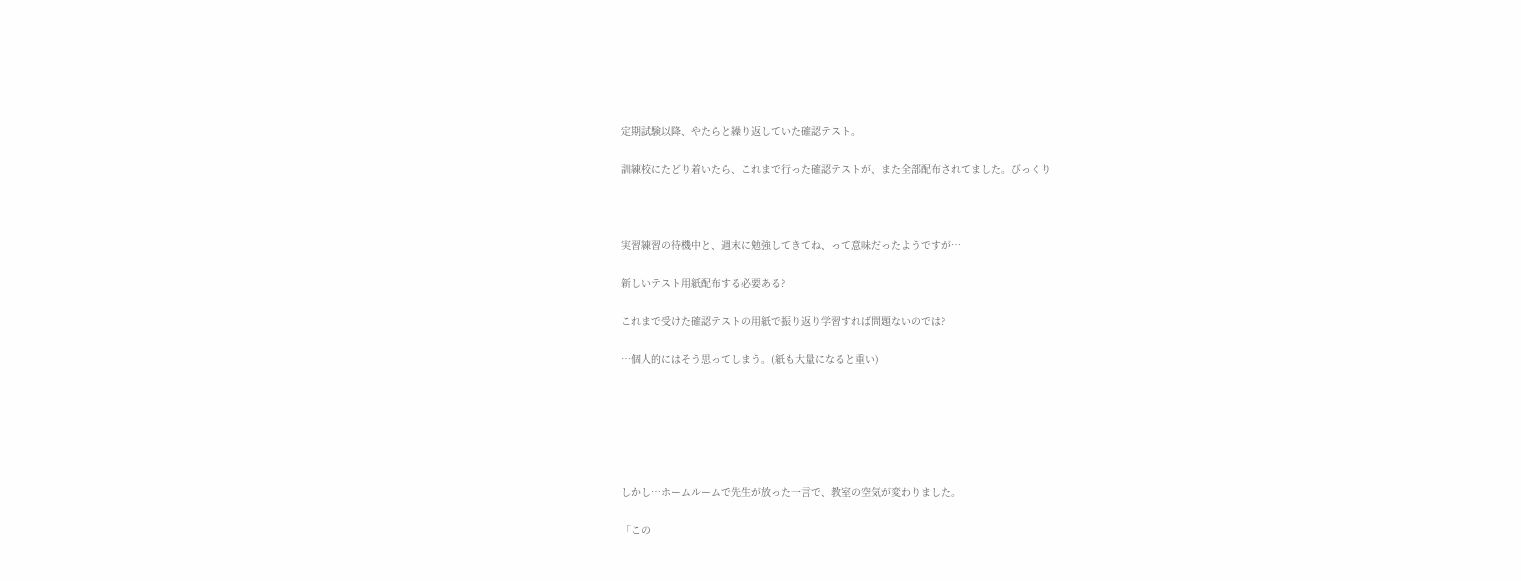定期試験以降、やたらと繰り返していた確認テスト。

訓練校にたどり着いたら、これまで行った確認テストが、また全部配布されてました。びっくり



実習練習の待機中と、週末に勉強してきてね、って意味だったようですが…

新しいテスト用紙配布する必要ある?

これまで受けた確認テストの用紙で振り返り学習すれば問題ないのでは?

…個人的にはそう思ってしまう。(紙も大量になると重い)






しかし…ホームルームで先生が放った一言で、教室の空気が変わりました。

「この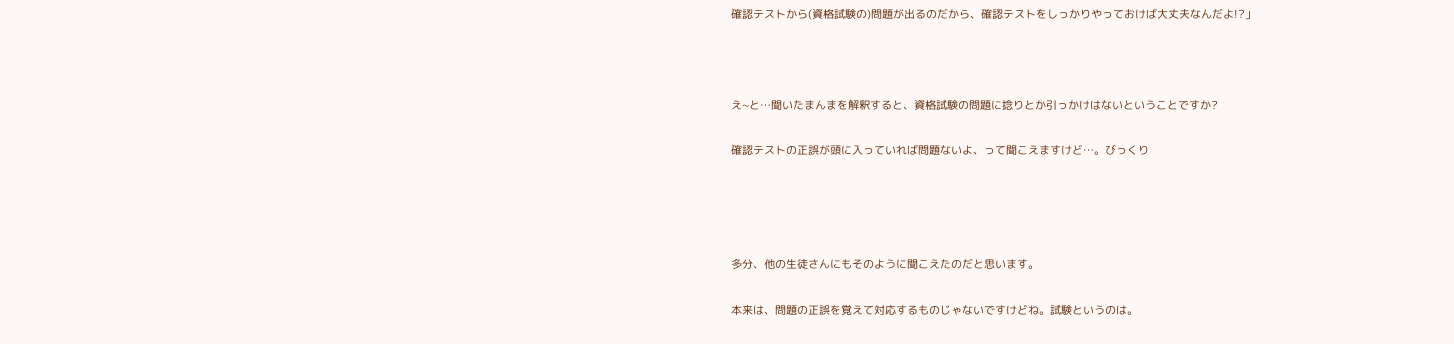確認テストから(資格試験の)問題が出るのだから、確認テストをしっかりやっておけば大丈夫なんだよ!?」



え~と…聞いたまんまを解釈すると、資格試験の問題に捻りとか引っかけはないということですか?

確認テストの正誤が頭に入っていれば問題ないよ、って聞こえますけど…。びっくり




多分、他の生徒さんにもそのように聞こえたのだと思います。

本来は、問題の正誤を覚えて対応するものじゃないですけどね。試験というのは。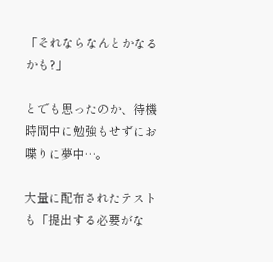「それならなんとかなるかも?」

とでも思ったのか、待機時間中に勉強もせずにお喋りに夢中…。

大量に配布されたテストも「提出する必要がな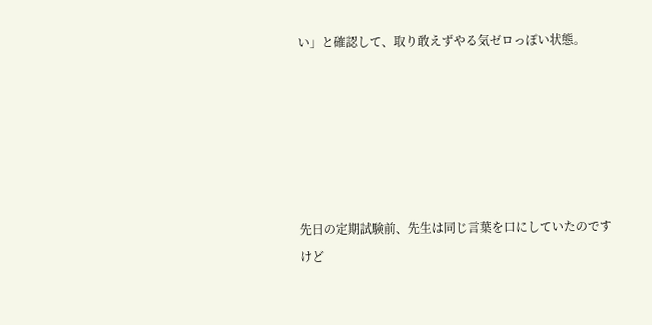い」と確認して、取り敢えずやる気ゼロっぽい状態。






先日の定期試験前、先生は同じ言葉を口にしていたのですけど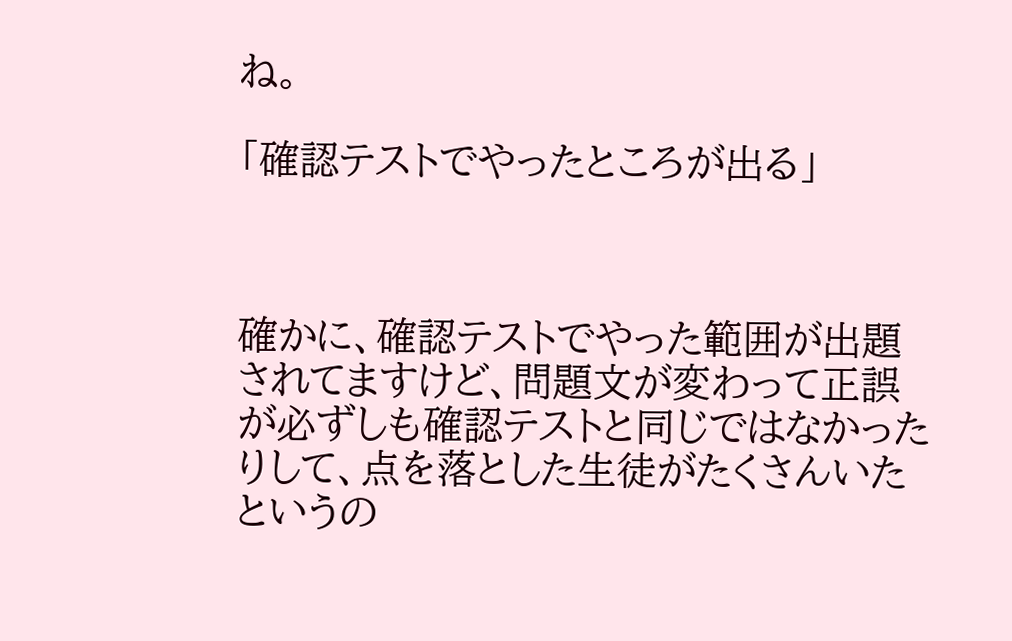ね。

「確認テストでやったところが出る」



確かに、確認テストでやった範囲が出題されてますけど、問題文が変わって正誤が必ずしも確認テストと同じではなかったりして、点を落とした生徒がたくさんいたというの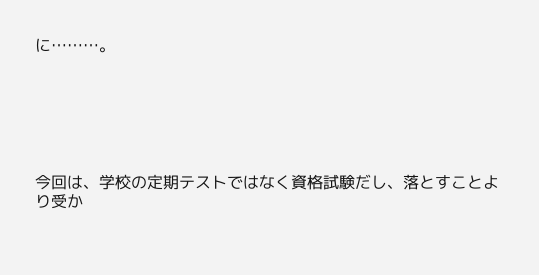に………。






今回は、学校の定期テストではなく資格試験だし、落とすことより受か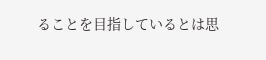ることを目指しているとは思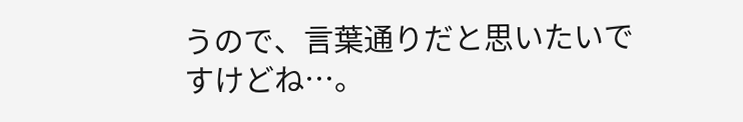うので、言葉通りだと思いたいですけどね…。